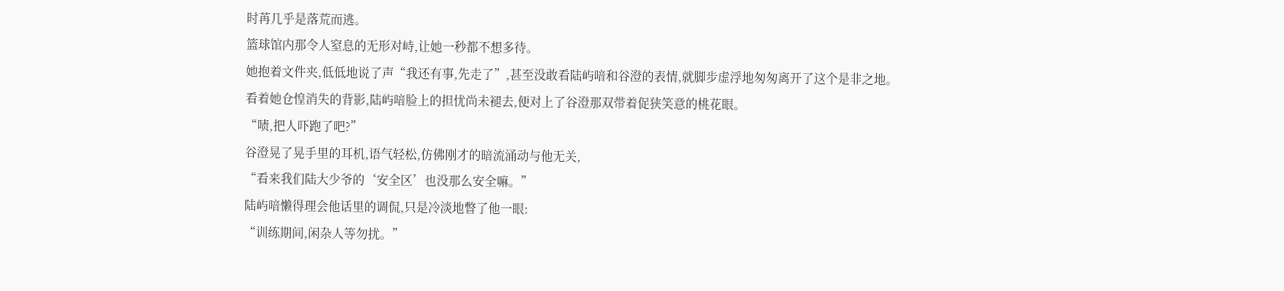时苒几乎是落荒而逃。
篮球馆内那令人窒息的无形对峙,让她一秒都不想多待。
她抱着文件夹,低低地说了声“我还有事,先走了”,甚至没敢看陆屿喑和谷澄的表情,就脚步虚浮地匆匆离开了这个是非之地。
看着她仓惶消失的背影,陆屿喑脸上的担忧尚未褪去,便对上了谷澄那双带着促狭笑意的桃花眼。
“啧,把人吓跑了吧?”
谷澄晃了晃手里的耳机,语气轻松,仿佛刚才的暗流涌动与他无关,
“看来我们陆大少爷的‘安全区’也没那么安全嘛。”
陆屿喑懒得理会他话里的调侃,只是冷淡地瞥了他一眼:
“训练期间,闲杂人等勿扰。”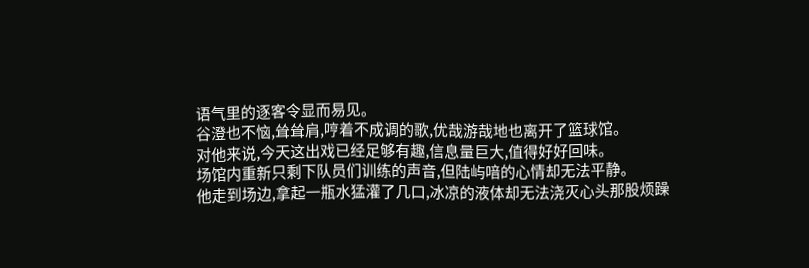语气里的逐客令显而易见。
谷澄也不恼,耸耸肩,哼着不成调的歌,优哉游哉地也离开了篮球馆。
对他来说,今天这出戏已经足够有趣,信息量巨大,值得好好回味。
场馆内重新只剩下队员们训练的声音,但陆屿喑的心情却无法平静。
他走到场边,拿起一瓶水猛灌了几口,冰凉的液体却无法浇灭心头那股烦躁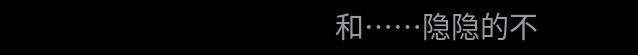和……隐隐的不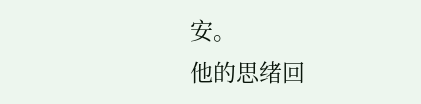安。
他的思绪回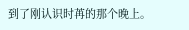到了刚认识时苒的那个晚上。